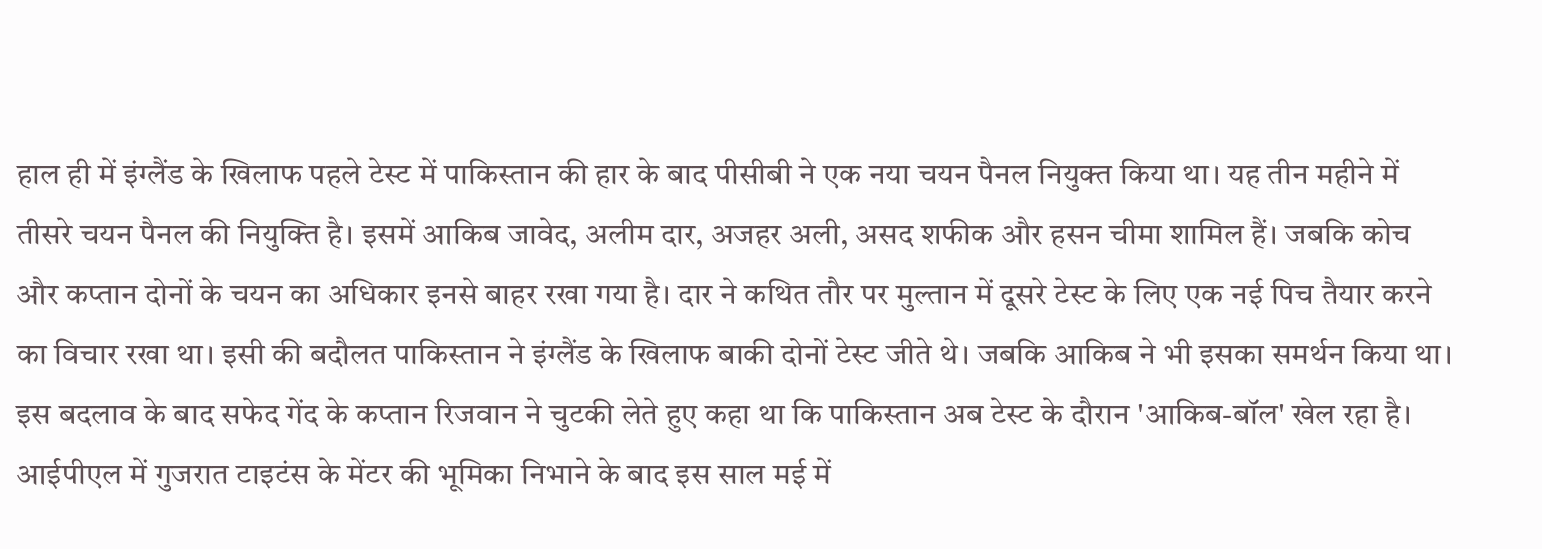हाल ही में इंग्लैंड के खिलाफ पहले टेस्ट में पाकिस्तान की हार के बाद पीसीबी ने एक नया चयन पैनल नियुक्त किया था। यह तीन महीने में तीसरे चयन पैनल की नियुक्ति है। इसमें आकिब जावेद, अलीम दार, अजहर अली, असद शफीक और हसन चीमा शामिल हैं। जबकि कोच और कप्तान दोनों के चयन का अधिकार इनसे बाहर रखा गया है। दार ने कथित तौर पर मुल्तान में दूसरे टेस्ट के लिए एक नई पिच तैयार करने का विचार रखा था। इसी की बदौलत पाकिस्तान ने इंग्लैंड के खिलाफ बाकी दोनों टेस्ट जीते थे। जबकि आकिब ने भी इसका समर्थन किया था। इस बदलाव के बाद सफेद गेंद के कप्तान रिजवान ने चुटकी लेते हुए कहा था कि पाकिस्तान अब टेस्ट के दौरान 'आकिब-बॉल' खेल रहा है।
आईपीएल में गुजरात टाइटंस के मेंटर की भूमिका निभाने के बाद इस साल मई में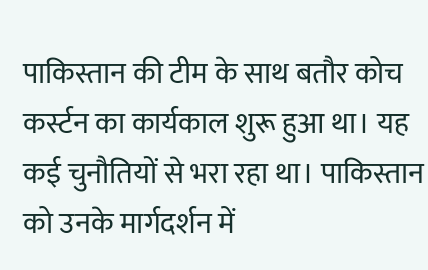पाकिस्तान की टीम के साथ बतौर कोच कर्स्टन का कार्यकाल शुरू हुआ था। यह कई चुनौतियों से भरा रहा था। पाकिस्तान को उनके मार्गदर्शन में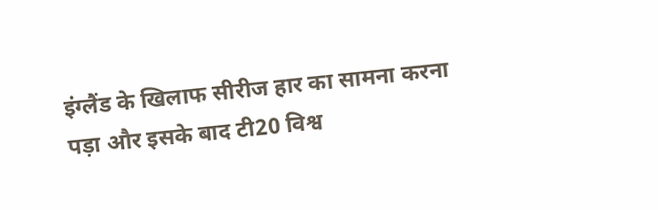इंग्लैंड के खिलाफ सीरीज हार का सामना करना पड़ा और इसके बाद टी20 विश्व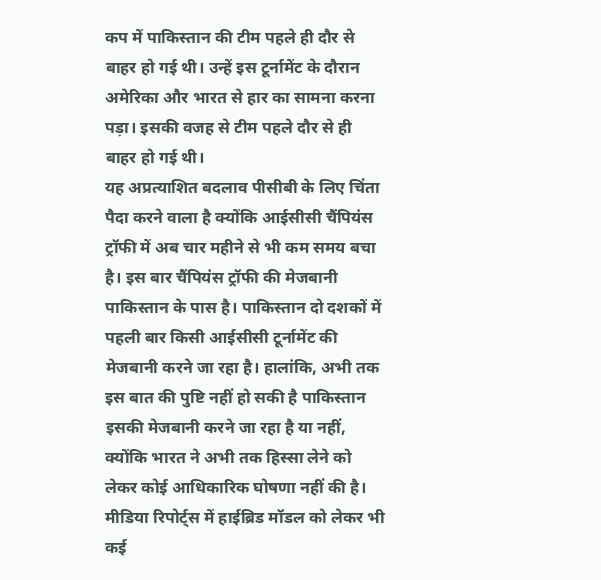कप में पाकिस्तान की टीम पहले ही दौर से बाहर हो गई थी। उन्हें इस टूर्नामेंट के दौरान अमेरिका और भारत से हार का सामना करना पड़ा। इसकी वजह से टीम पहले दौर से ही बाहर हो गई थी।
यह अप्रत्याशित बदलाव पीसीबी के लिए चिंता पैदा करने वाला है क्योंकि आईसीसी चैंपियंस ट्रॉफी में अब चार महीने से भी कम समय बचा है। इस बार चैंपियंस ट्रॉफी की मेजबानी पाकिस्तान के पास है। पाकिस्तान दो दशकों में पहली बार किसी आईसीसी टूर्नामेंट की मेजबानी करने जा रहा है। हालांकि, अभी तक इस बात की पुष्टि नहीं हो सकी है पाकिस्तान इसकी मेजबानी करने जा रहा है या नहीं, क्योंकि भारत ने अभी तक हिस्सा लेने को लेकर कोई आधिकारिक घोषणा नहीं की है। मीडिया रिपोर्ट्स में हाईब्रिड मॉडल को लेकर भी कई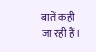बातें कही जा रही हैं।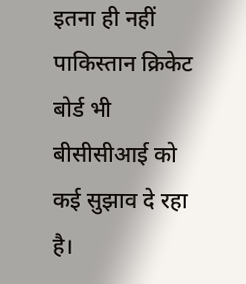इतना ही नहीं पाकिस्तान क्रिकेट बोर्ड भी बीसीसीआई को कई सुझाव दे रहा है।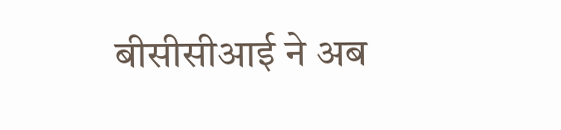बीसीसीआई ने अब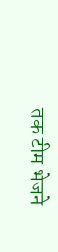तक टीम भेजने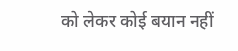को लेकर कोई बयान नहीं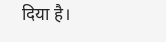दिया है।